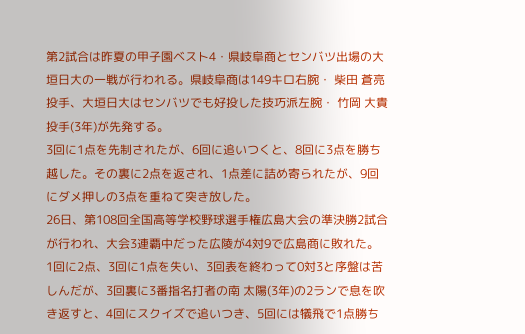第2試合は昨夏の甲子園ベスト4・県岐阜商とセンバツ出場の大垣日大の一戦が行われる。県岐阜商は149キロ右腕・ 柴田 蒼亮 投手、大垣日大はセンバツでも好投した技巧派左腕・ 竹岡 大貴 投手(3年)が先発する。
3回に1点を先制されたが、6回に追いつくと、8回に3点を勝ち越した。その裏に2点を返され、1点差に詰め寄られたが、9回にダメ押しの3点を重ねて突き放した。
26日、第108回全国高等学校野球選手権広島大会の準決勝2試合が行われ、大会3連覇中だった広陵が4対9で広島商に敗れた。
1回に2点、3回に1点を失い、3回表を終わって0対3と序盤は苦しんだが、3回裏に3番指名打者の南 太陽(3年)の2ランで息を吹き返すと、4回にスクイズで追いつき、5回には犠飛で1点勝ち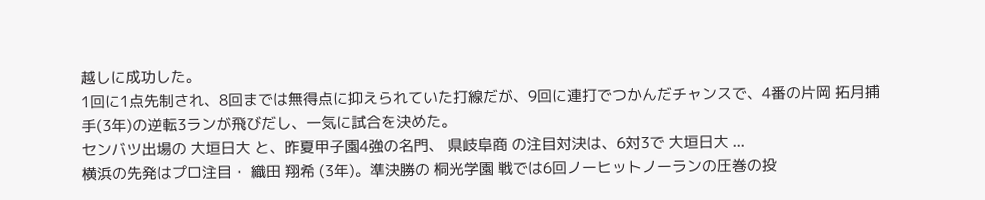越しに成功した。
1回に1点先制され、8回までは無得点に抑えられていた打線だが、9回に連打でつかんだチャンスで、4番の片岡 拓月捕手(3年)の逆転3ランが飛びだし、一気に試合を決めた。
センバツ出場の 大垣日大 と、昨夏甲子園4強の名門、 県岐阜商 の注目対決は、6対3で 大垣日大 ...
横浜の先発はプロ注目・ 織田 翔希 (3年)。準決勝の 桐光学園 戦では6回ノーヒットノーランの圧巻の投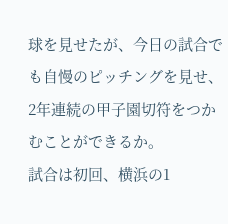球を見せたが、今日の試合でも自慢のピッチングを見せ、2年連続の甲子園切符をつかむことができるか。
試合は初回、横浜の1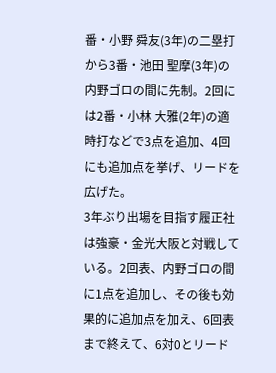番・小野 舜友(3年)の二塁打から3番・池田 聖摩(3年)の内野ゴロの間に先制。2回には2番・小林 大雅(2年)の適時打などで3点を追加、4回にも追加点を挙げ、リードを広げた。
3年ぶり出場を目指す履正社は強豪・金光大阪と対戦している。2回表、内野ゴロの間に1点を追加し、その後も効果的に追加点を加え、6回表まで終えて、6対0とリード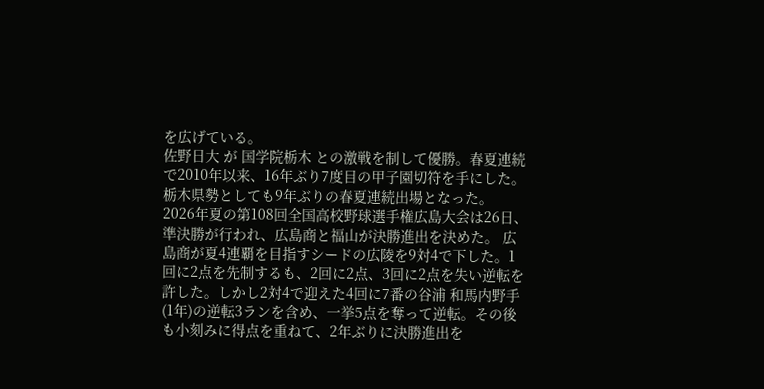を広げている。
佐野日大 が 国学院栃木 との激戦を制して優勝。春夏連続で2010年以来、16年ぶり7度目の甲子園切符を手にした。栃木県勢としても9年ぶりの春夏連続出場となった。
2026年夏の第108回全国高校野球選手権広島大会は26日、準決勝が行われ、広島商と福山が決勝進出を決めた。 広島商が夏4連覇を目指すシードの広陵を9対4で下した。1回に2点を先制するも、2回に2点、3回に2点を失い逆転を許した。しかし2対4で迎えた4回に7番の谷浦 和馬内野手(1年)の逆転3ランを含め、一挙5点を奪って逆転。その後も小刻みに得点を重ねて、2年ぶりに決勝進出を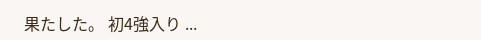果たした。 初4強入り ...